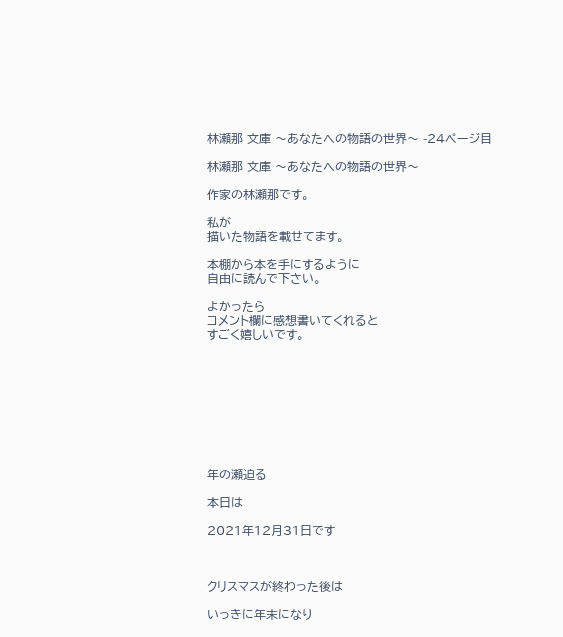林瀬那 文庫 〜あなたへの物語の世界〜 -24ページ目

林瀬那 文庫 〜あなたへの物語の世界〜

作家の林瀬那です。

私が
描いた物語を載せてます。

本棚から本を手にするように
自由に読んで下さい。

よかったら
コメント欄に感想書いてくれると
すごく嬉しいです。









年の瀬迫る

本日は

2021年12月31日です



クリスマスが終わった後は

いっきに年末になり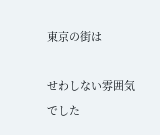東京の街は

せわしない雰囲気でした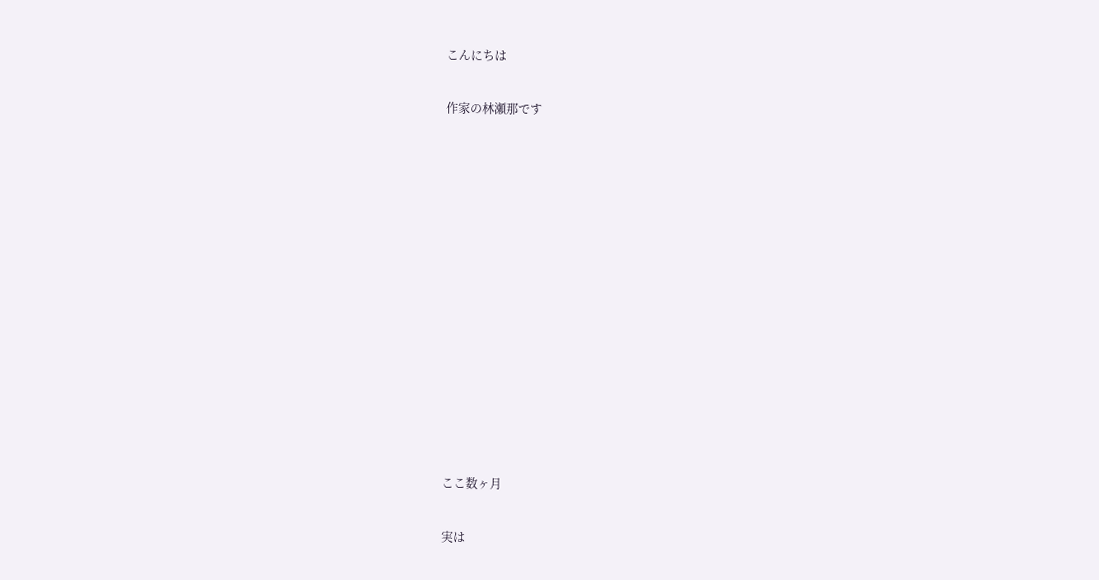こんにちは

作家の林瀬那です













ここ数ヶ月

実は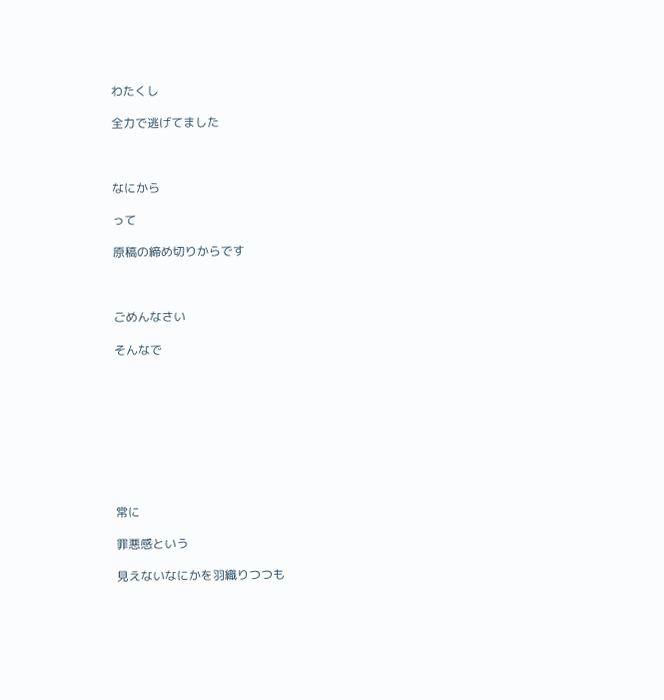わたくし

全力で逃げてました



なにから

って

原稿の締め切りからです



ごめんなさい

そんなで









常に

罪悪感という

見えないなにかを羽織りつつも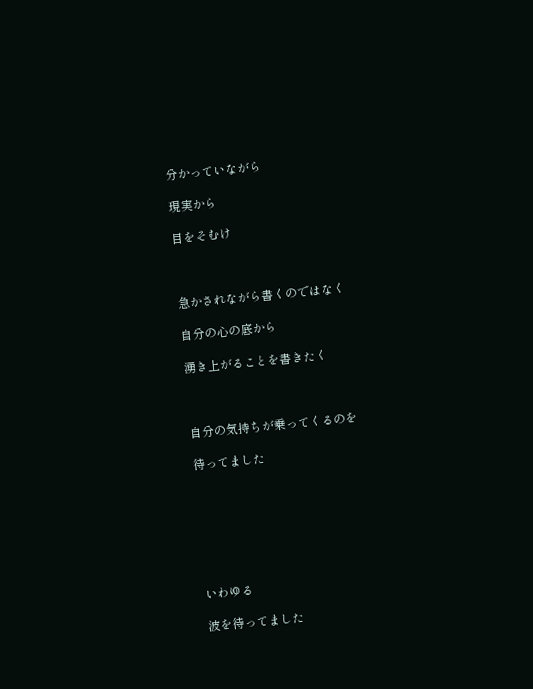分かっていながら

現実から

目をそむけ



急かされながら書くのではなく

自分の心の底から

湧き上がることを書きたく



自分の気持ちが乗ってくるのを

待ってました







いわゆる

波を待ってました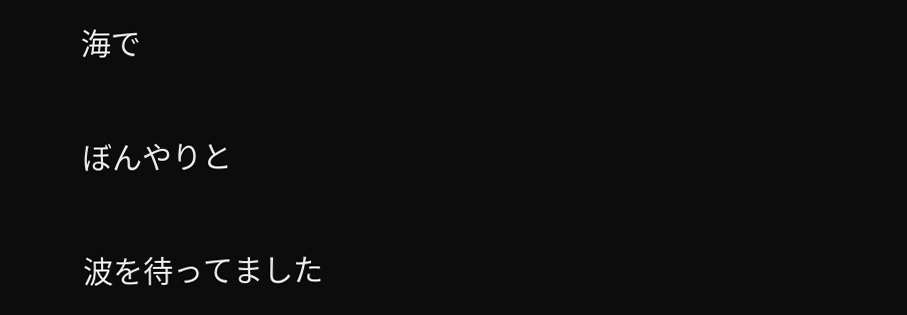海で

ぼんやりと

波を待ってました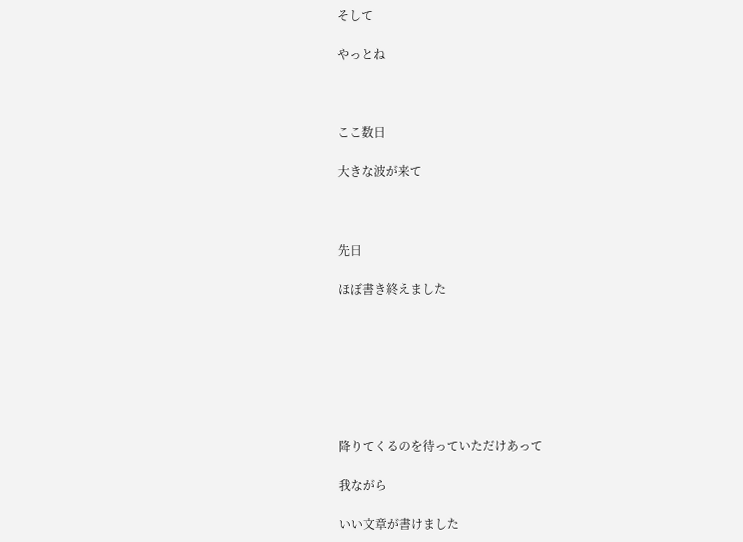そして

やっとね



ここ数日

大きな波が来て



先日

ほぼ書き終えました







降りてくるのを待っていただけあって

我ながら

いい文章が書けました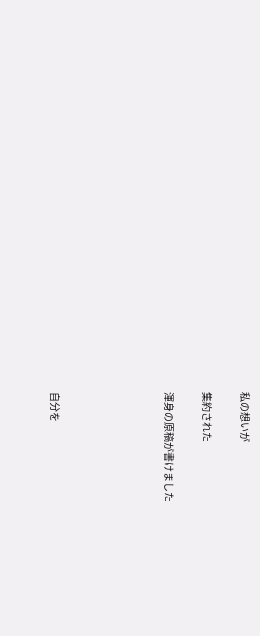私の想いが

集約された

渾身の原稿が書けました





自分を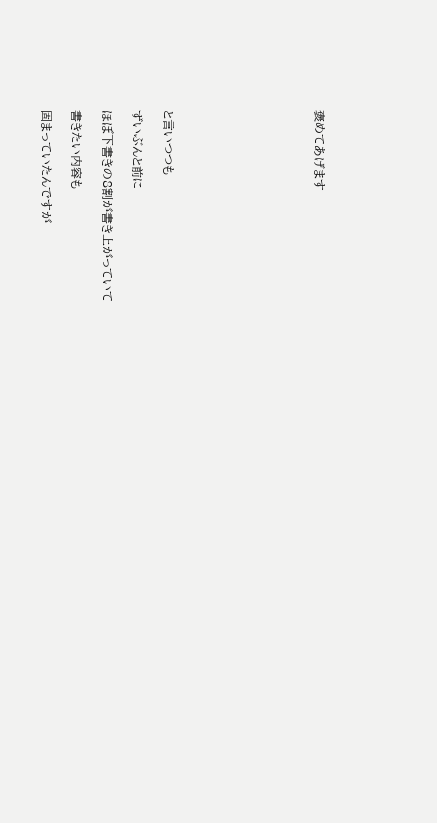褒めてあげます









と言いつつも

ずいぶんと前に

ほぼ下書きの8割が書き上がっていて

書きたい内容も

固まっていたんですが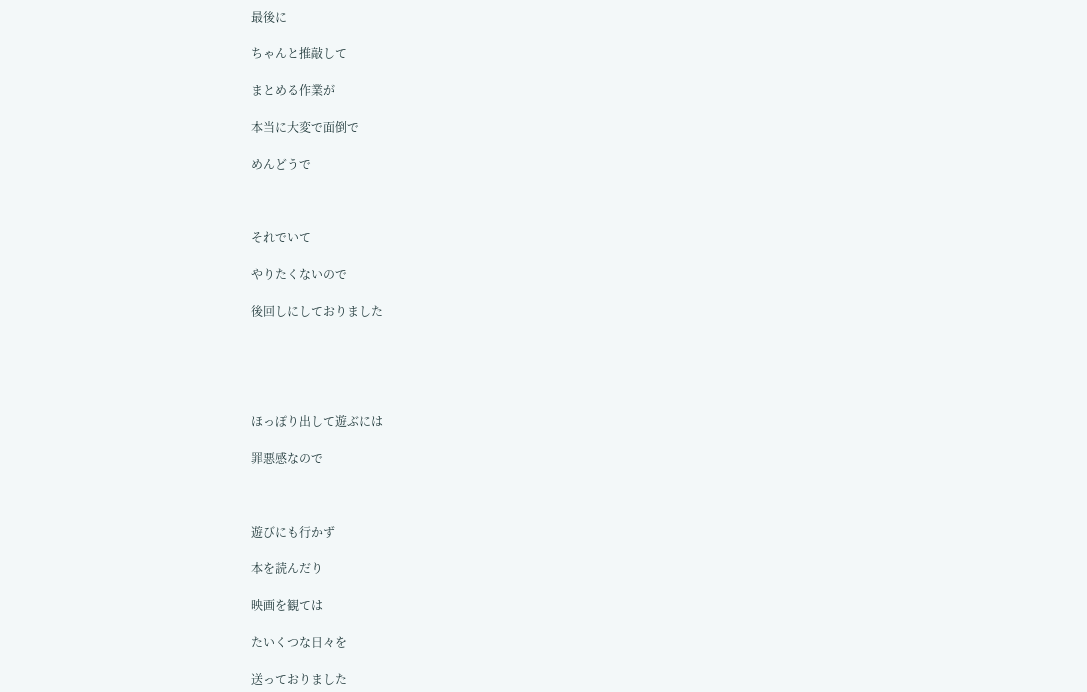最後に

ちゃんと推敲して

まとめる作業が

本当に大変で面倒で

めんどうで



それでいて

やりたくないので

後回しにしておりました





ほっぽり出して遊ぶには

罪悪感なので



遊びにも行かず

本を読んだり

映画を観ては

たいくつな日々を

送っておりました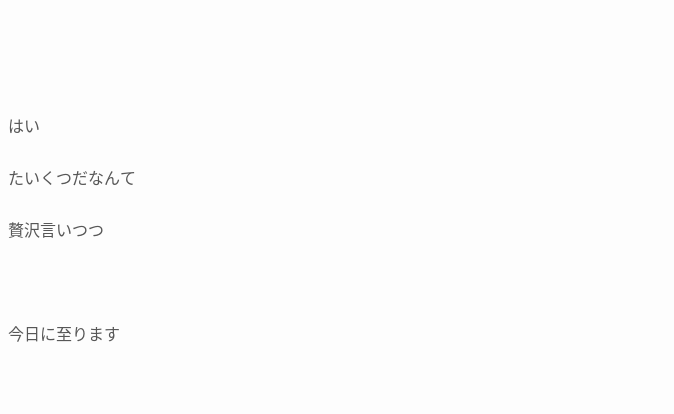はい

たいくつだなんて

贅沢言いつつ



今日に至ります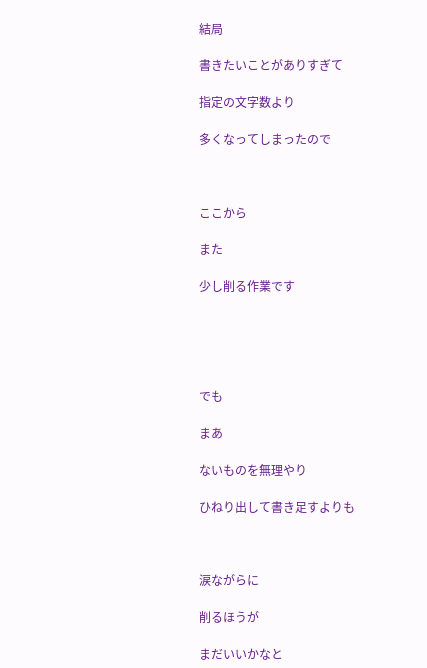結局

書きたいことがありすぎて

指定の文字数より

多くなってしまったので



ここから

また

少し削る作業です





でも

まあ

ないものを無理やり

ひねり出して書き足すよりも



涙ながらに

削るほうが

まだいいかなと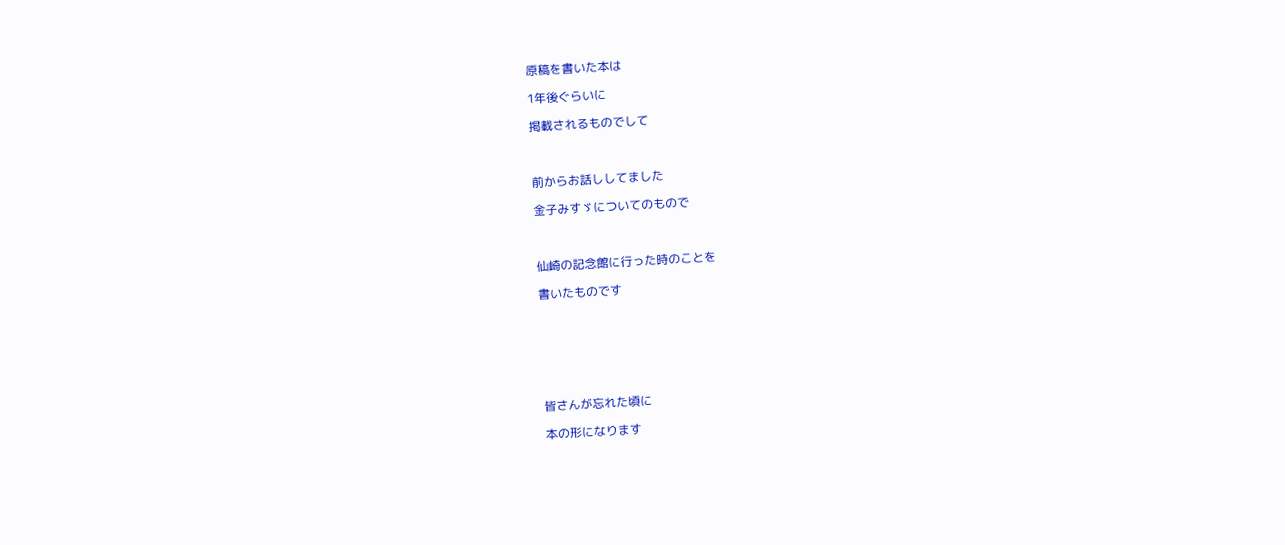原稿を書いた本は

1年後ぐらいに

掲載されるものでして



前からお話ししてました

金子みすゞについてのもので



仙崎の記念館に行った時のことを

書いたものです







皆さんが忘れた頃に

本の形になります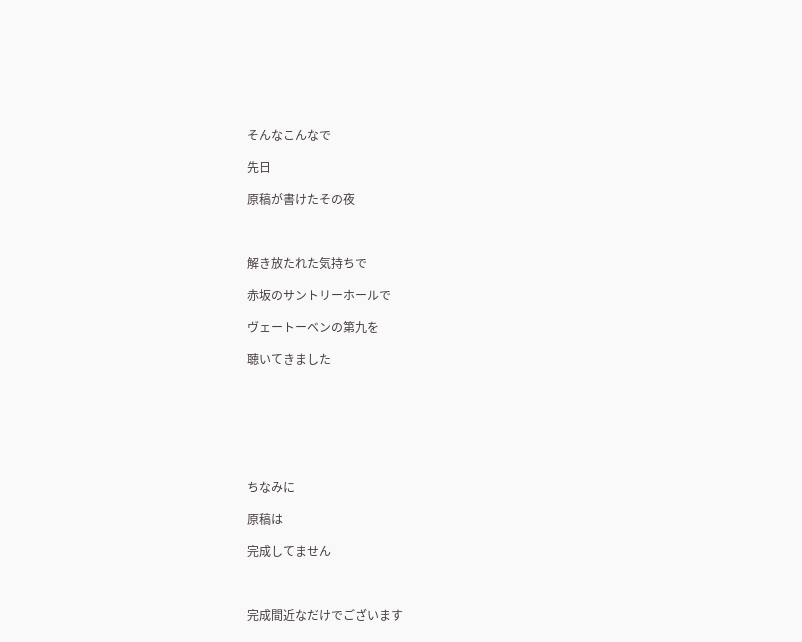そんなこんなで

先日

原稿が書けたその夜



解き放たれた気持ちで

赤坂のサントリーホールで

ヴェートーベンの第九を

聴いてきました







ちなみに

原稿は

完成してません



完成間近なだけでございます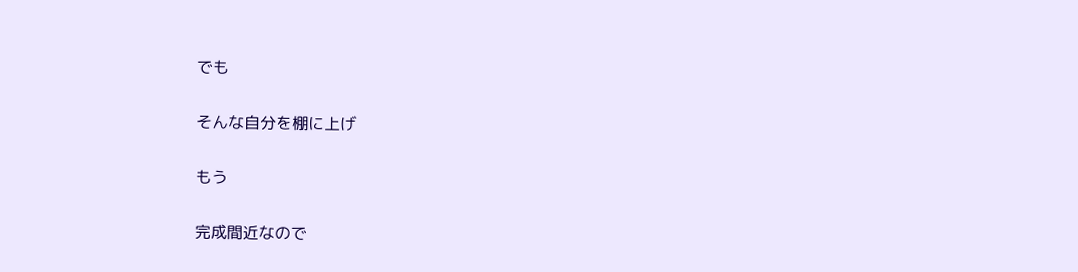でも

そんな自分を棚に上げ

もう

完成間近なので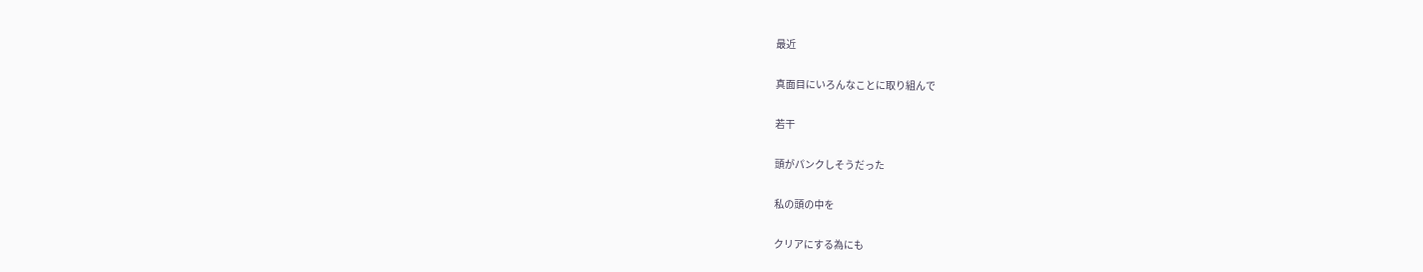最近

真面目にいろんなことに取り組んで

若干

頭がパンクしそうだった

私の頭の中を

クリアにする為にも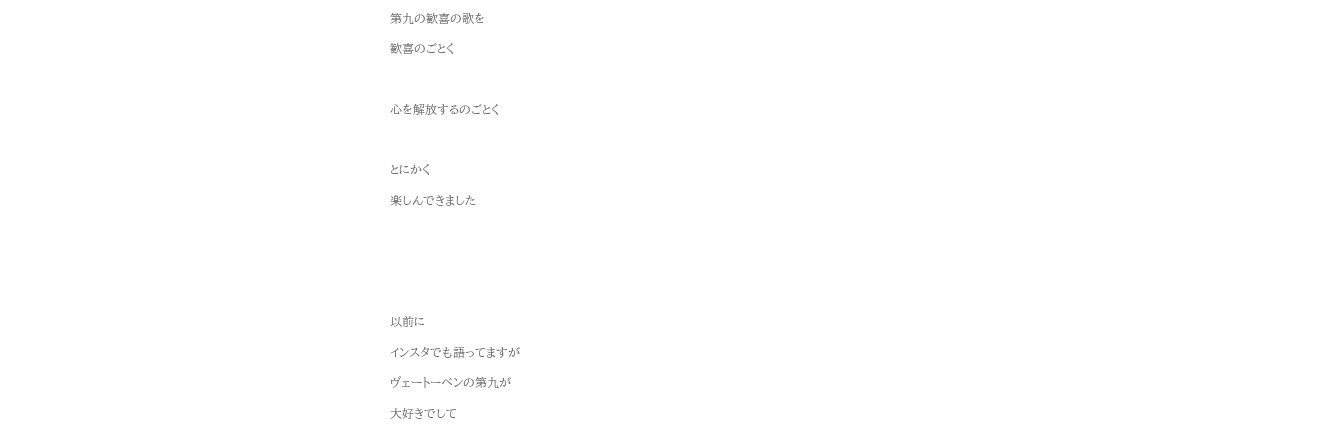第九の歓喜の歌を

歓喜のごとく



心を解放するのごとく



とにかく

楽しんできました







以前に

インスタでも語ってますが

ヴェートーベンの第九が

大好きでして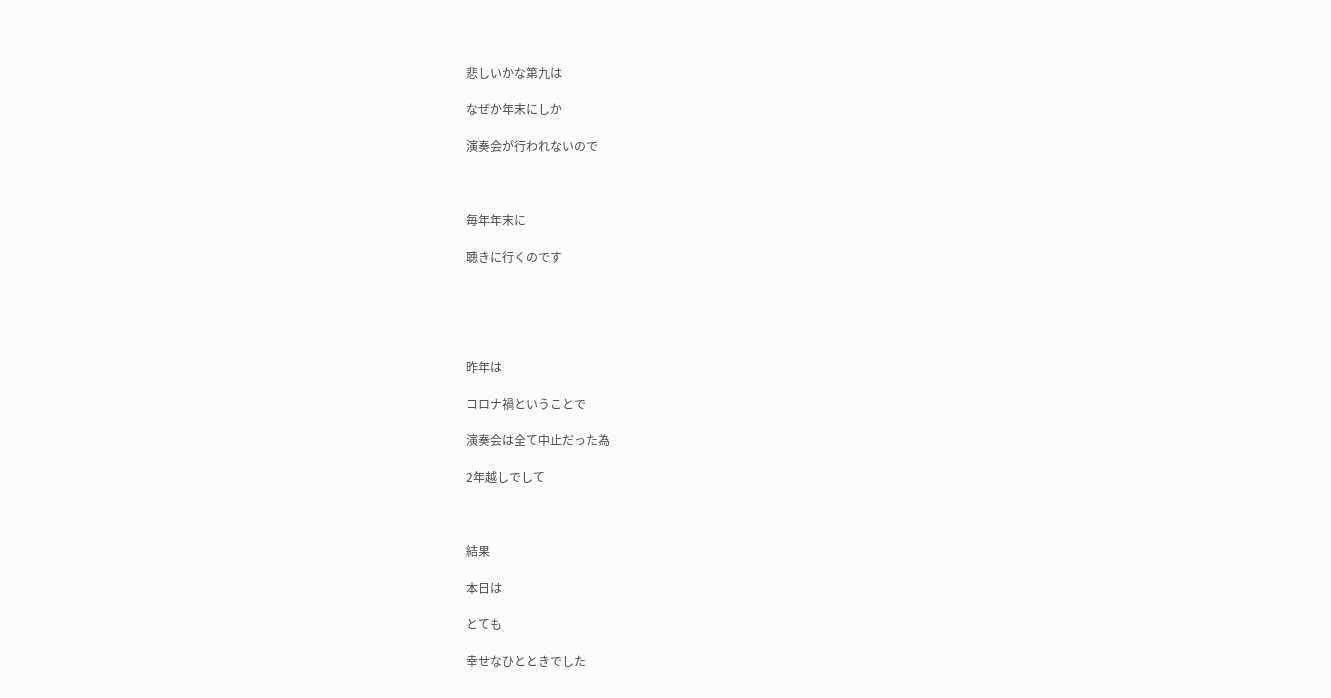悲しいかな第九は

なぜか年末にしか

演奏会が行われないので



毎年年末に

聴きに行くのです





昨年は

コロナ禍ということで

演奏会は全て中止だった為

2年越しでして



結果

本日は

とても

幸せなひとときでした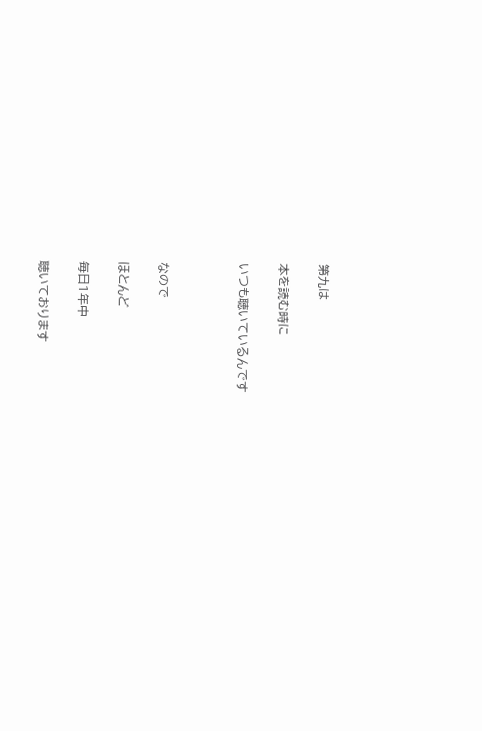第九は

本を読む時に

いつも聴いているんです



なので

ほとんど

毎日1年中

聴いております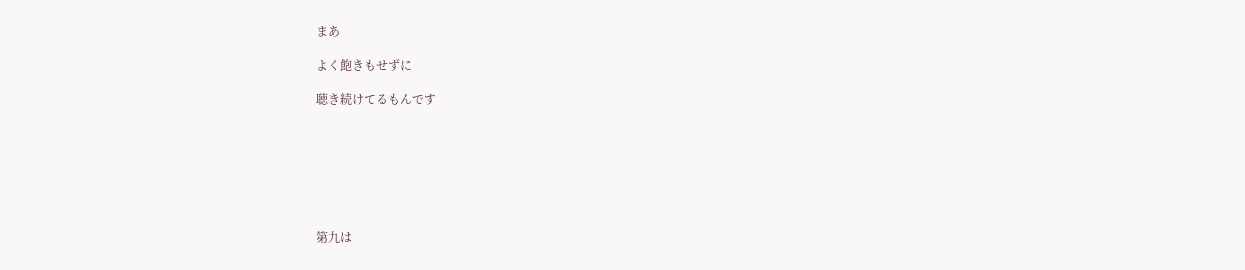まあ

よく飽きもせずに

聴き続けてるもんです







第九は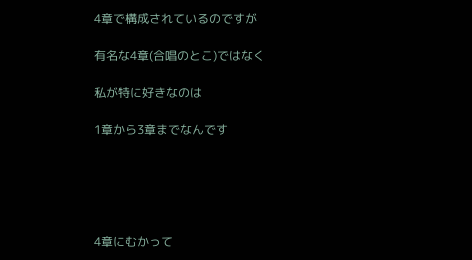4章で構成されているのですが

有名な4章(合唱のとこ)ではなく

私が特に好きなのは

1章から3章までなんです





4章にむかって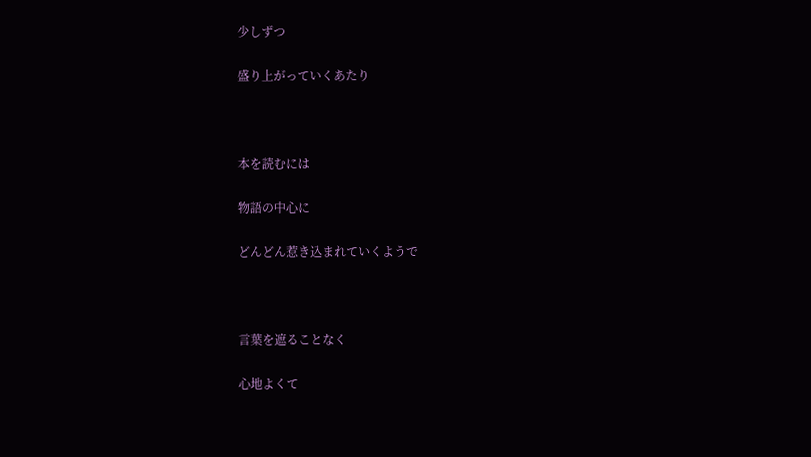少しずつ

盛り上がっていくあたり



本を読むには

物語の中心に

どんどん惹き込まれていくようで



言葉を遮ることなく

心地よくて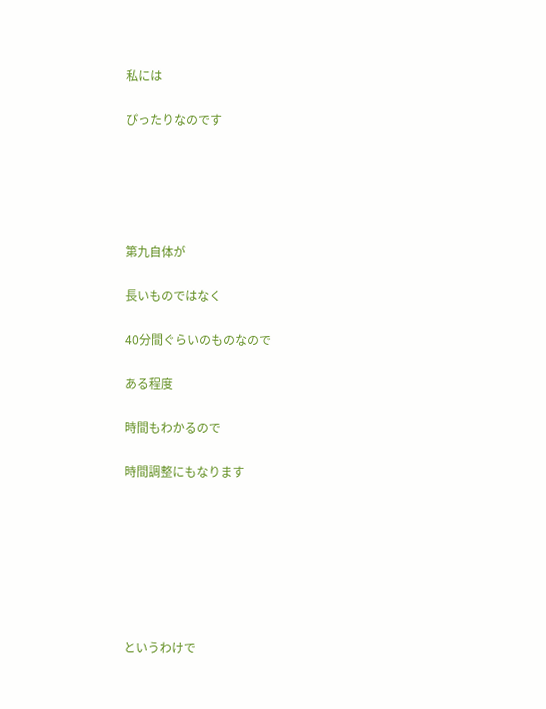私には

ぴったりなのです





第九自体が

長いものではなく

40分間ぐらいのものなので

ある程度

時間もわかるので

時間調整にもなります







というわけで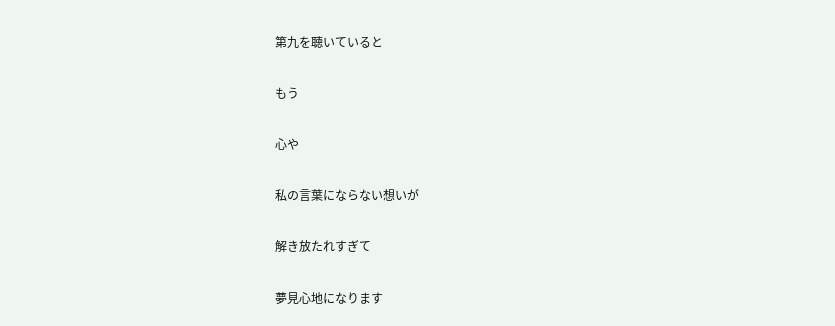第九を聴いていると

もう

心や

私の言葉にならない想いが

解き放たれすぎて

夢見心地になります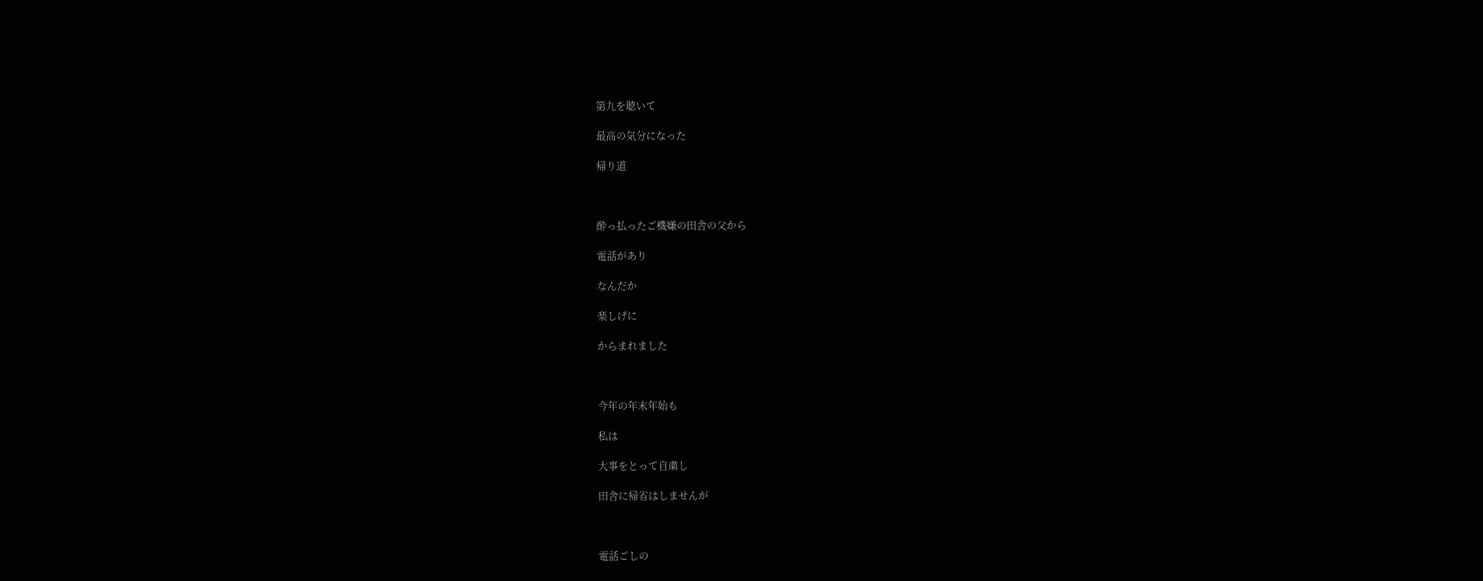第九を聴いて

最高の気分になった

帰り道



酔っ払ったご機嫌の田舎の父から

電話があり

なんだか

楽しげに

からまれました



今年の年末年始も

私は

大事をとって自粛し

田舎に帰省はしませんが



電話ごしの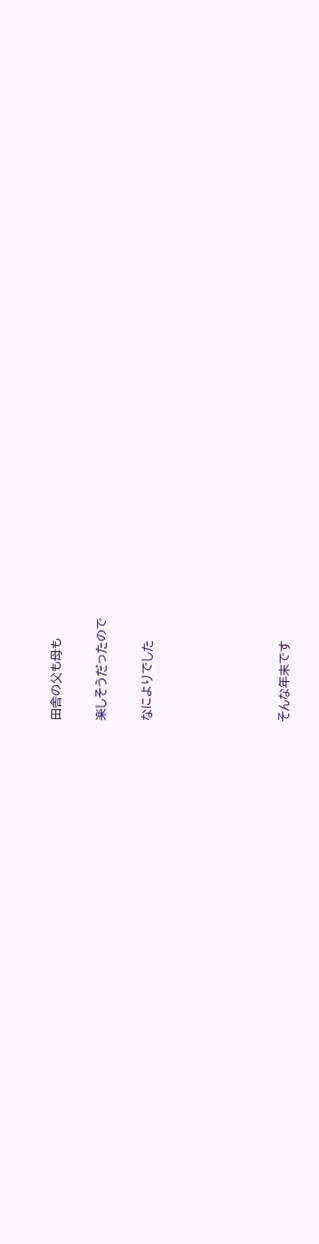田舎の父も母も

楽しそうだったので

なによりでした





そんな年末です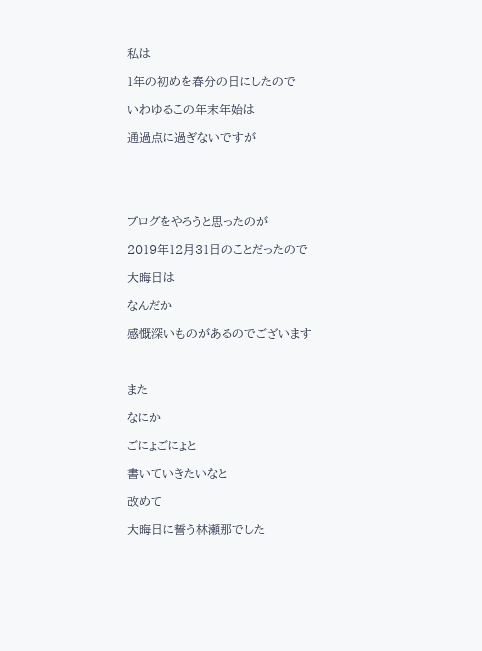私は

1年の初めを春分の日にしたので

いわゆるこの年末年始は

通過点に過ぎないですが





ブログをやろうと思ったのが

2019年12月31日のことだったので

大晦日は

なんだか

感慨深いものがあるのでございます



また

なにか

ごにょごにょと

書いていきたいなと

改めて

大晦日に誓う林瀬那でした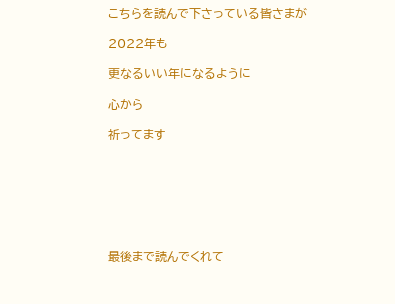こちらを読んで下さっている皆さまが

2022年も

更なるいい年になるように

心から

祈ってます







最後まで読んでくれて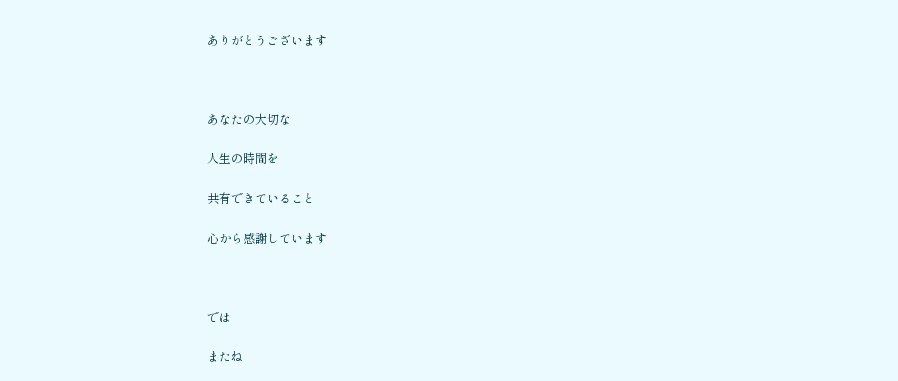ありがとうございます



あなたの大切な

人生の時間を

共有できていること

心から感謝しています



では

またね